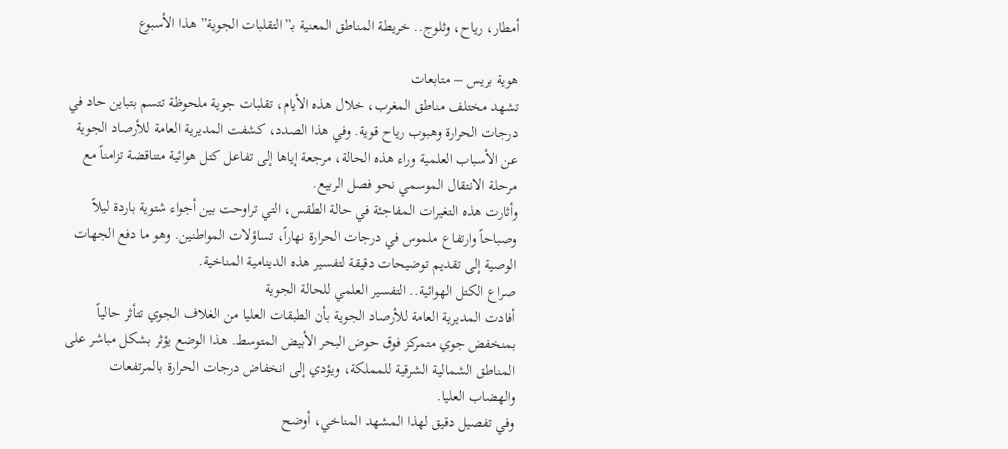أمطار، رياح، وثلوج.. خريطة المناطق المعنية بـ”التقلبات الجوية” هذا الأسبوع

هوية بريس – متابعات
تشهد مختلف مناطق المغرب، خلال هذه الأيام، تقلبات جوية ملحوظة تتسم بتباين حاد في درجات الحرارة وهبوب رياح قوية. وفي هذا الصدد، كشفت المديرية العامة للأرصاد الجوية عن الأسباب العلمية وراء هذه الحالة، مرجعة إياها إلى تفاعل كتل هوائية متناقضة تزامناً مع مرحلة الانتقال الموسمي نحو فصل الربيع.
وأثارت هذه التغيرات المفاجئة في حالة الطقس، التي تراوحت بين أجواء شتوية باردة ليلاً وصباحاً وارتفاع ملموس في درجات الحرارة نهاراً، تساؤلات المواطنين. وهو ما دفع الجهات الوصية إلى تقديم توضيحات دقيقة لتفسير هذه الدينامية المناخية.
صراع الكتل الهوائية.. التفسير العلمي للحالة الجوية
أفادت المديرية العامة للأرصاد الجوية بأن الطبقات العليا من الغلاف الجوي تتأثر حالياً بمنخفض جوي متمركز فوق حوض البحر الأبيض المتوسط. هذا الوضع يؤثر بشكل مباشر على المناطق الشمالية الشرقية للمملكة، ويؤدي إلى انخفاض درجات الحرارة بالمرتفعات والهضاب العليا.
وفي تفصيل دقيق لهذا المشهد المناخي، أوضح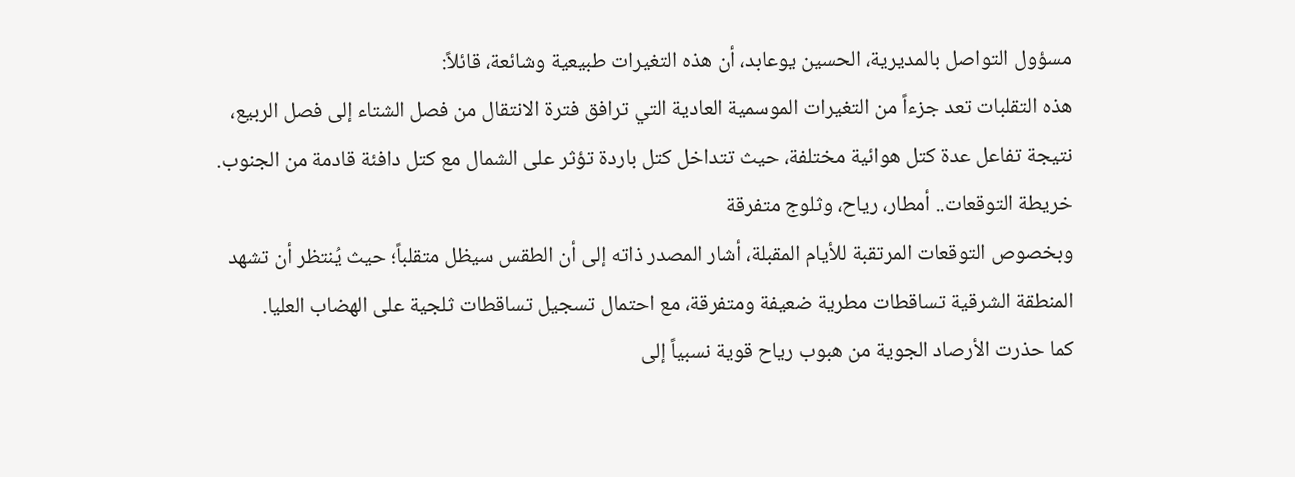مسؤول التواصل بالمديرية، الحسين يوعابد، أن هذه التغيرات طبيعية وشائعة، قائلاً:
هذه التقلبات تعد جزءاً من التغيرات الموسمية العادية التي ترافق فترة الانتقال من فصل الشتاء إلى فصل الربيع، نتيجة تفاعل عدة كتل هوائية مختلفة، حيث تتداخل كتل باردة تؤثر على الشمال مع كتل دافئة قادمة من الجنوب.
خريطة التوقعات.. أمطار، رياح، وثلوج متفرقة
وبخصوص التوقعات المرتقبة للأيام المقبلة، أشار المصدر ذاته إلى أن الطقس سيظل متقلباً؛ حيث يُنتظر أن تشهد المنطقة الشرقية تساقطات مطرية ضعيفة ومتفرقة، مع احتمال تسجيل تساقطات ثلجية على الهضاب العليا.
كما حذرت الأرصاد الجوية من هبوب رياح قوية نسبياً إلى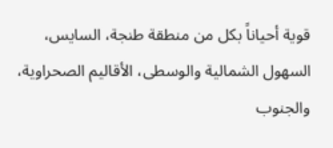قوية أحياناً بكل من منطقة طنجة، السايس، السهول الشمالية والوسطى، الأقاليم الصحراوية، والجنوب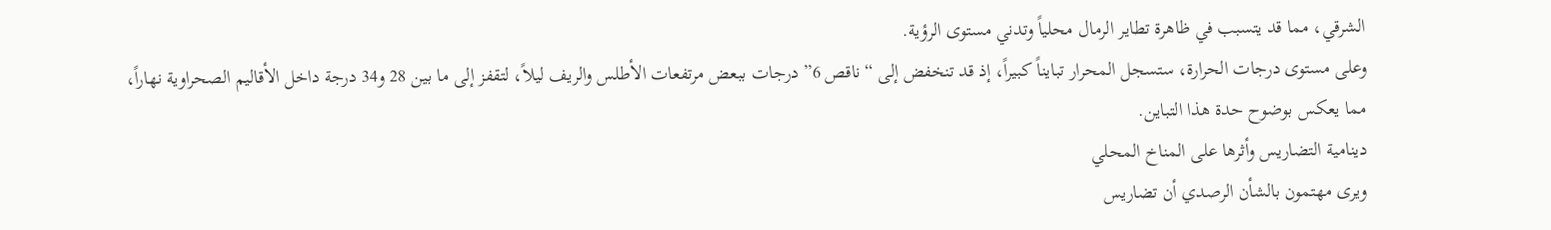الشرقي، مما قد يتسبب في ظاهرة تطاير الرمال محلياً وتدني مستوى الرؤية.
وعلى مستوى درجات الحرارة، ستسجل المحرار تبايناً كبيراً، إذ قد تنخفض إلى “ناقص 6” درجات ببعض مرتفعات الأطلس والريف ليلاً، لتقفز إلى ما بين 28 و34 درجة داخل الأقاليم الصحراوية نهاراً، مما يعكس بوضوح حدة هذا التباين.
دينامية التضاريس وأثرها على المناخ المحلي
ويرى مهتمون بالشأن الرصدي أن تضاريس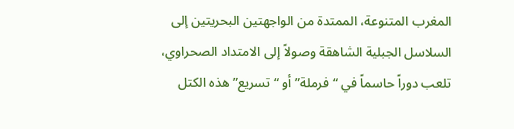المغرب المتنوعة، الممتدة من الواجهتين البحريتين إلى السلاسل الجبلية الشاهقة وصولاً إلى الامتداد الصحراوي، تلعب دوراً حاسماً في “فرملة” أو “تسريع” هذه الكتل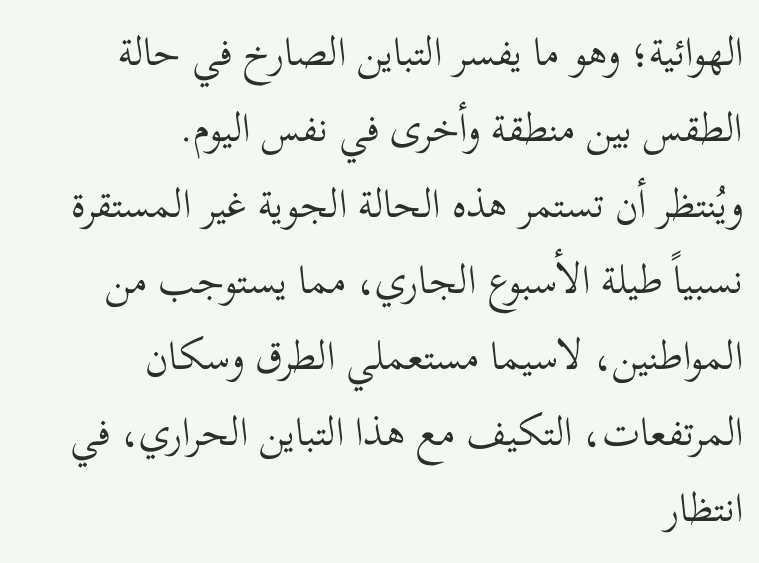الهوائية؛ وهو ما يفسر التباين الصارخ في حالة الطقس بين منطقة وأخرى في نفس اليوم.
ويُنتظر أن تستمر هذه الحالة الجوية غير المستقرة نسبياً طيلة الأسبوع الجاري، مما يستوجب من المواطنين، لاسيما مستعملي الطرق وسكان المرتفعات، التكيف مع هذا التباين الحراري، في انتظار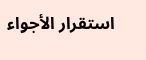استقرار الأجواء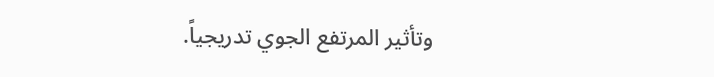وتأثير المرتفع الجوي تدريجياً.